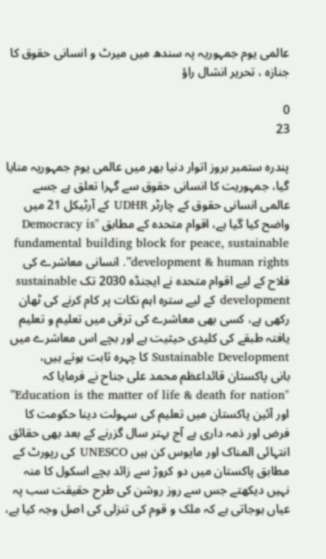عالمی یوم جمہوریہ پہ سندھ میں میرٹ و انسانی حقوق کا جنازہ ، تحریر انشال راؤ

0
23

پندرہ ستمبر بروز اتوار دنیا بھر میں عالمی یوم جمہوریہ منایا گیا، جمہوریت کا انسانی حقوق سے گہرا تعلق ہے جسے عالمی انسانی حقوق کے چارٹر UDHR کے آرٹیکل 21 میں واضح کیا گیا ہے، اقوام متحدہ کے مطابق "Democracy is fundamental building block for peace, sustainable development & human rights”. انسانی معاشرے کی فلاح کے لیے اقوام متحدہ نے ایجنڈہ 2030 تک sustainable development کے لیے سترہ اہم نکات پر کام کرنے کی ٹھان رکھی ہے، کسی بھی معاشرے کی ترقی میں تعلیم و تعلیم یافتہ طبقے کی کلیدی حیثیت ہے اور بچے اس معاشرے میں Sustainable Development کا چہرہ ثابت ہوتے ہیں،
بانی پاکستان قائداعظم محمد علی جناح نے فرمایا کہ "Education is the matter of life & death for nation” اور آئین پاکستان میں تعلیم کی سہولت دینا حکومت کا فرض اور ذمہ داری ہے آج بہتر سال گزرنے کے بعد بھی حقائق انتہائی المناک اور مایوس کن ہیں UNESCO کی رپورٹ کے مطابق پاکستان میں دو کروڑ سے زائد بچے اسکول کا منہ نہیں دیکھتے جس سے روز روشن کی طرح حقیقت سب پہ عیاں ہوجاتی ہے کہ ملک و قوم کی تنزلی کی اصل وجہ کیا ہے،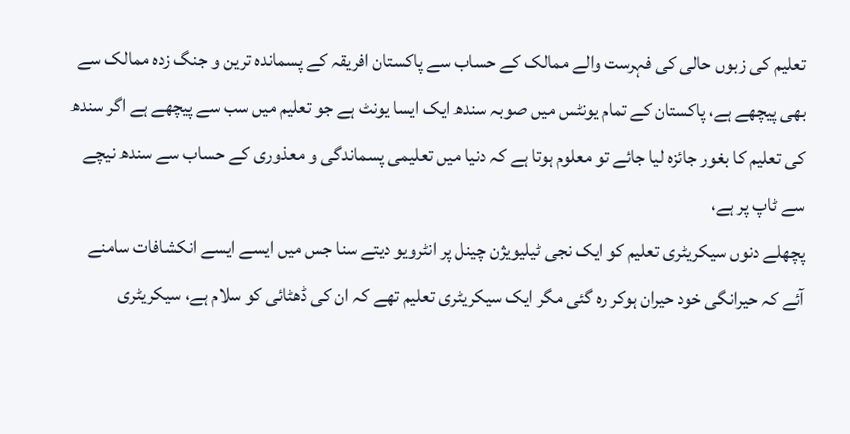تعلیم کی زبوں حالی کی فہرست والے ممالک کے حساب سے پاکستان افریقہ کے پسماندہ ترین و جنگ زدہ ممالک سے بھی پیچھے ہے، پاکستان کے تمام یونٹس میں صوبہ سندھ ایک ایسا یونٹ ہے جو تعلیم میں سب سے پیچھے ہے اگر سندھ کی تعلیم کا بغور جائزہ لیا جائے تو معلوم ہوتا ہے کہ دنیا میں تعلیمی پسماندگی و معذوری کے حساب سے سندھ نیچے سے ٹاپ پر ہے،
پچھلے دنوں سیکریٹری تعلیم کو ایک نجی ٹیلیویژن چینل پر انٹرویو دیتے سنا جس میں ایسے ایسے انکشافات سامنے آئے کہ حیرانگی خود حیران ہوکر رہ گئی مگر ایک سیکریٹری تعلیم تھے کہ ان کی ڈھٹائی کو سلام ہے، سیکریٹری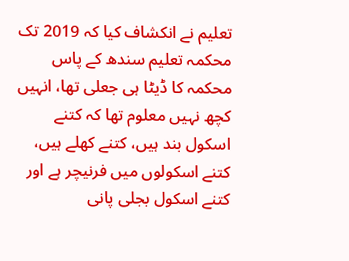تعلیم نے انکشاف کیا کہ 2019 تک محکمہ تعلیم سندھ کے پاس محکمہ کا ڈیٹا ہی جعلی تھا، انہیں کچھ نہیں معلوم تھا کہ کتنے اسکول بند ہیں، کتنے کھلے ہیں، کتنے اسکولوں میں فرنیچر ہے اور کتنے اسکول بجلی پانی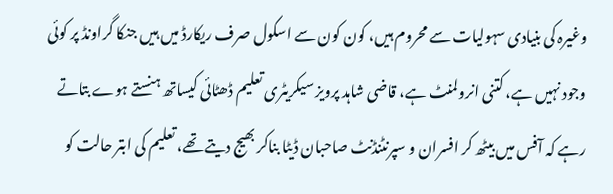وغیرہ کی بنیادی سہولیات سے محروم ہیں، کون کون سے اسکول صرف ریکارڈ میں ہیں جنکا گراونڈ پر کوئی وجود نہیں ہے، کتنی انرولمنٹ ہے، قاضی شاہد پرویز سیکریٹری تعلیم ڈھٹائی کیساتھ ہنستے ہوے بتاتے رہے کہ آفس میں بیٹھ کر افسران و سپرنٹنڈنٹ صاحبان ڈیٹا بناکر بھیج دیتے تھے، تعلیم کی ابتر حالت کو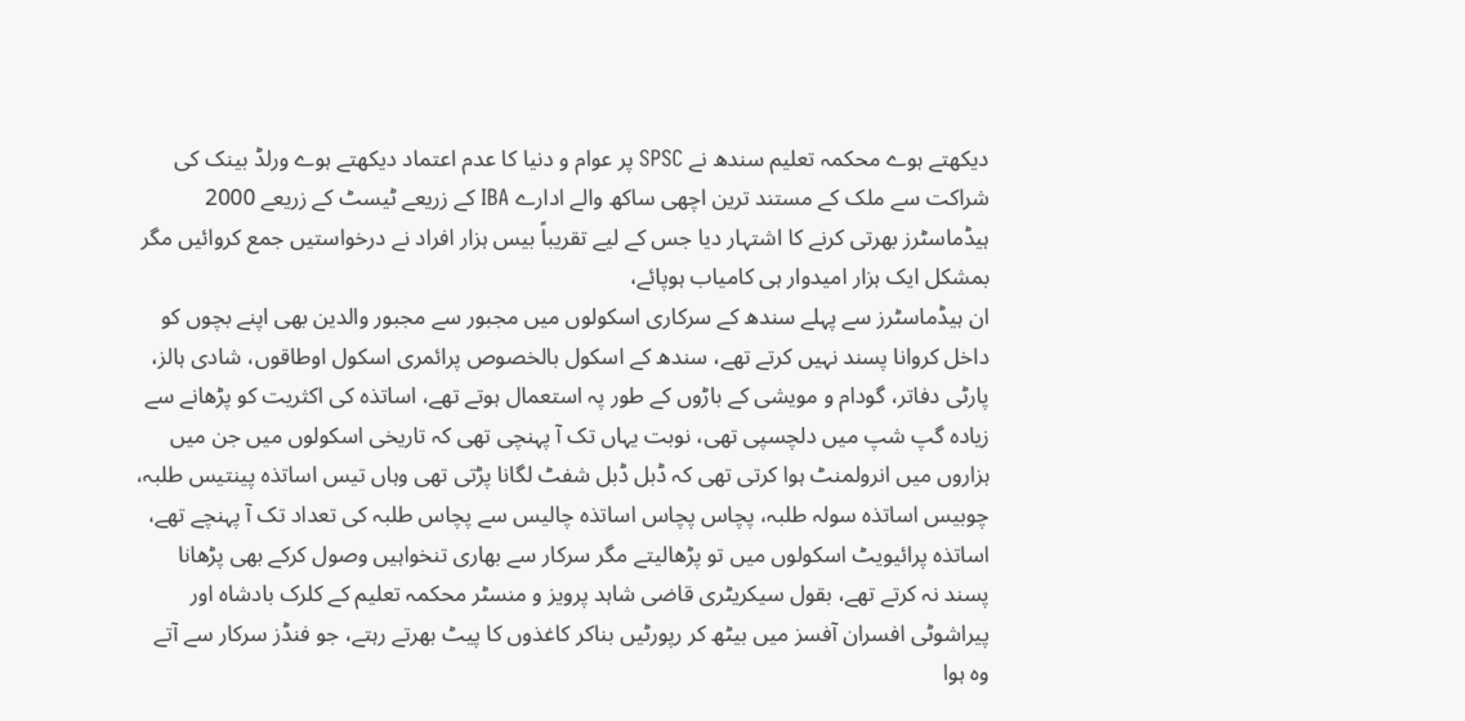دیکھتے ہوے محکمہ تعلیم سندھ نے SPSC پر عوام و دنیا کا عدم اعتماد دیکھتے ہوے ورلڈ بینک کی شراکت سے ملک کے مستند ترین اچھی ساکھ والے ادارے IBA کے زریعے ٹیسٹ کے زریعے 2000 ہیڈماسٹرز بھرتی کرنے کا اشتہار دیا جس کے لیے تقریباً بیس ہزار افراد نے درخواستیں جمع کروائیں مگر بمشکل ایک ہزار امیدوار ہی کامیاب ہوپائے،
ان ہیڈماسٹرز سے پہلے سندھ کے سرکاری اسکولوں میں مجبور سے مجبور والدین بھی اپنے بچوں کو داخل کروانا پسند نہیں کرتے تھے، سندھ کے اسکول بالخصوص پرائمری اسکول اوطاقوں، شادی ہالز، پارٹی دفاتر، گودام و مویشی کے باڑوں کے طور پہ استعمال ہوتے تھے، اساتذہ کی اکثریت کو پڑھانے سے زیادہ گپ شپ میں دلچسپی تھی، نوبت یہاں تک آ پہنچی تھی کہ تاریخی اسکولوں میں جن میں ہزاروں میں انرولمنٹ ہوا کرتی تھی کہ ڈبل ڈبل شفٹ لگانا پڑتی تھی وہاں تیس اساتذہ پینتیس طلبہ، چوبیس اساتذہ سولہ طلبہ، پچاس پچاس اساتذہ چالیس سے پچاس طلبہ کی تعداد تک آ پہنچے تھے، اساتذہ پرائیویٹ اسکولوں میں تو پڑھالیتے مگر سرکار سے بھاری تنخواہیں وصول کرکے بھی پڑھانا پسند نہ کرتے تھے، بقول سیکریٹری قاضی شاہد پرویز و منسٹر محکمہ تعلیم کے کلرک بادشاہ اور پیراشوٹی افسران آفسز میں بیٹھ کر رپورٹیں بناکر کاغذوں کا پیٹ بھرتے رہتے، جو فنڈز سرکار سے آتے وہ ہوا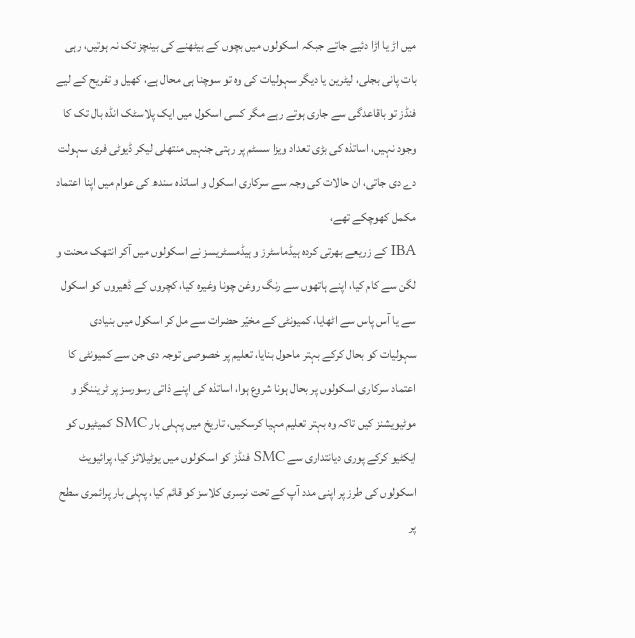میں اڑ یا اڑا دئیے جاتے جبکہ اسکولوں میں بچوں کے بیٹھنے کی بینچز تک نہ ہوتیں، رہی بات پانی بجلی، لیٹرین یا دیگر سہولیات کی وہ تو سوچنا ہی محال ہے، کھیل و تفریح کے لیے فنڈز تو باقاعدگی سے جاری ہوتے رہے مگر کسی اسکول میں ایک پلاسٹک انڈہ بال تک کا وجود نہیں، اساتذہ کی بڑی تعداد ویزا سسٹم پر رہتی جنہیں منتھلی لیکر ڈیوٹی فری سہولت دے دی جاتی، ان حالات کی وجہ سے سرکاری اسکول و اساتذہ سندھ کی عوام میں اپنا اعتماد مکمل کھوچکے تھے،
IBA کے زریعے بھرتی کردہ ہیڈماسٹرز و ہیڈمسٹریسز نے اسکولوں میں آکر انتھک محنت و لگن سے کام کیا، اپنے ہاتھوں سے رنگ روغن چونا وغیرہ کیا، کچروں کے ڈھیروں کو اسکول سے یا آس پاس سے اٹھایا، کمیونٹی کے مخیّر حضرات سے مل کر اسکول میں بنیادی سہولیات کو بحال کرکے بہتر ماحول بنایا، تعلیم پر خصوصی توجہ دی جن سے کمیونٹی کا اعتماد سرکاری اسکولوں پر بحال ہونا شروع ہوا، اساتذہ کی اپنے ذاتی رسورسز پر ٹریننگز و موٹیویشنز کیں تاکہ وہ بہتر تعلیم مہیا کرسکیں، تاریخ میں پہلی بار SMC کمیٹیوں کو ایکٹیو کرکے پوری دیانتداری سے SMC فنڈز کو اسکولوں میں یوٹیلائز کیا، پرائیویٹ اسکولوں کی طرز پر اپنی مدد آپ کے تحت نرسری کلاسز کو قائم کیا، پہلی بار پرائمری سطح پر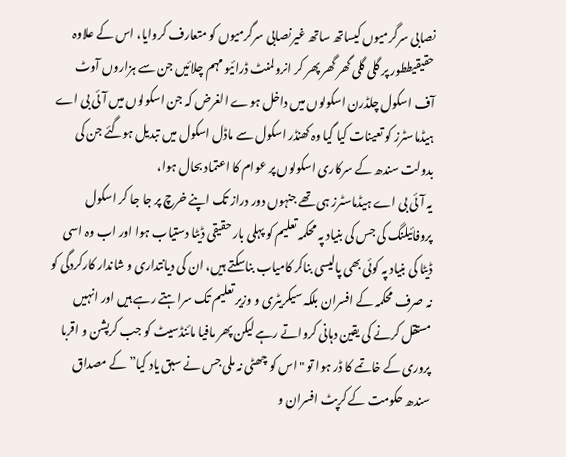نصابی سرگرمیوں کیساتھ ساتھ غیرنصابی سرگرمیوں کو متعارف کروایا، اس کے علاوہ حقیقیططور پر گلی گلی گھر گھر پھر کر انرولمنٹ ڈرائیو مہم چلائیں جن سے ہزاروں آوٹ آف اسکول چلڈرن اسکولوں میں داخل ہوے الغرض کہ جن اسکولوں میں آئی بی اے ہیڈماسٹرز کو تعینات کیا گیا وہ کھنڈر اسکول سے ماڈل اسکول میں تبدیل ہوگئے جن کی بدولت سندھ کے سرکاری اسکولوں پر عوام کا اعتماد بحال ہوا،
یہ آئی بی اے ہیڈماسٹرز ہی تھے جنہوں دور دراز تک اپنے خرچ پر جا جا کر اسکول پروفائیلنگ کی جس کی بنیاد پہ محکمہ تعلیم کو پہلی بار حقیقی ڈیٹا دستیاب ہوا اور اب وہ اسی ڈیٹا کی بنیاد پہ کوئی بھی پالیسی بناکر کامیاب بناسکتے ہیں، ان کی دیانتداری و شاندار کارکردگی کو نہ صرف محکمہ کے افسران بلکہ سیکریٹری و وزیر تعلیم تک سراہتے رہے ہیں اور انہیں مستقل کرنے کی یقین دہانی کرواتے رہے لیکن پھر مافیا مائنڈسیٹ کو جب کرپشن و اقربا پروری کے خاتمے کا ڈر ہوا تو "اس کو چھٹی نہ ملی جس نے سبق یاد کیا” کے مصداق سندھ حکومت کے کرپٹ افسران و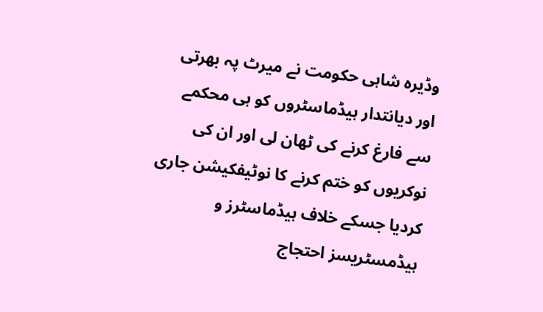وڈیرہ شاہی حکومت نے میرٹ پہ بھرتی اور دیانتدار ہیڈماسٹروں کو ہی محکمے سے فارغ کرنے کی ٹھان لی اور ان کی نوکریوں کو ختم کرنے کا نوٹیفکیشن جاری کردیا جسکے خلاف ہیڈماسٹرز و ہیڈمسٹریسز احتجاج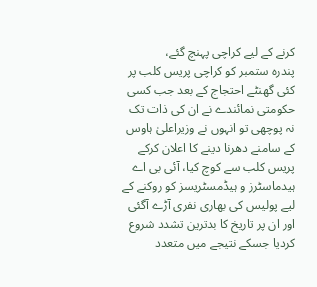کرنے کے لیے کراچی پہنچ گئے،
پندرہ ستمبر کو کراچی پریس کلب پر کئی گھنٹے احتجاج کے بعد جب کسی حکومتی نمائندے نے ان کی ذات تک نہ پوچھی تو انہوں نے وزیراعلیٰ ہاوس کے سامنے دھرنا دینے کا اعلان کرکے پریس کلب سے کوچ کیا، آئی بی اے ہیدماسٹرز و ہیڈمسٹریسز کو روکنے کے لیے پولیس کی بھاری نفری آڑے آگئی اور ان پر تاریخ کا بدترین تشدد شروع کردیا جسکے نتیجے میں متعدد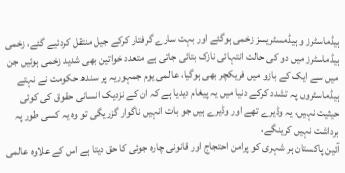ہیڈماسٹرز و ہیڈمسٹریسز زخمی ہوگئے اور بہت سارے گرفتار کرکے جیل منتقل کردئیے گئے، زخمی ہیڈماسٹرز میں دو کی حالت انتہائی نازک بتائی جاتی ہے متعدد خواتین بھی شدید زخمی ہوئیں جن میں سے ایک کے بازو میں فریکچر بھی ہوگیا، عالمی یوم جمہوریہ پر سندھ حکومت نے نہتے ہیڈماسٹروں پہ تشدد کرکے دنیا میں یہ پیغام دیدیا ہے کہ ان کے نزدیک انسانی حقوق کی کوئی حیثیت نہیں، یہ وڈیرے تھے اور وڈیرے ہیں جو بات انہیں ناگوار گزریگی تو وہ یہ کسی طور پہ برداشت نہیں کرینگے،
آئین پاکستان ہر شہری کو پرامن احتجاج اور قانونی چارہ جوئی کا حق دیتا ہے اس کے علاوہ عالمی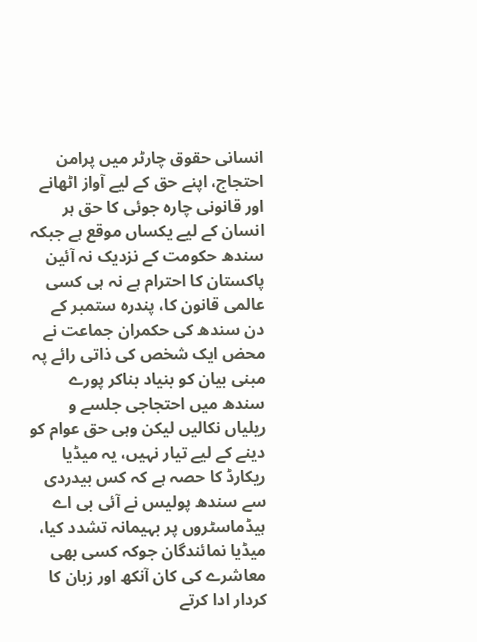انسانی حقوق چارٹر میں پرامن احتجاج، اپنے حق کے لیے آواز اٹھانے اور قانونی چارہ جوئی کا حق ہر انسان کے لیے یکساں موقع ہے جبکہ سندھ حکومت کے نزدیک نہ آئین پاکستان کا احترام ہے نہ ہی کسی عالمی قانون کا، پندرہ ستمبر کے دن سندھ کی حکمران جماعت نے محض ایک شخص کی ذاتی رائے پہ مبنی بیان کو بنیاد بناکر پورے سندھ میں احتجاجی جلسے و ریلیاں نکالیں لیکن وہی حق عوام کو دینے کے لیے تیار نہیں، یہ میڈیا ریکارڈ کا حصہ ہے کہ کس بیدردی سے سندھ پولیس نے آئی بی اے ہیڈماسٹروں پر بہیمانہ تشدد کیا،
میڈیا نمائندگان جوکہ کسی بھی معاشرے کی کان آنکھ اور زبان کا کردار ادا کرتے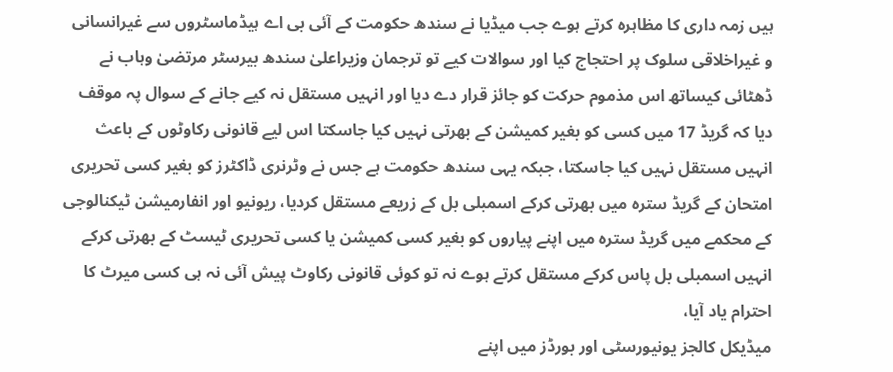ہیں زمہ داری کا مظاہرہ کرتے ہوے جب میڈیا نے سندھ حکومت کے آئی بی اے ہیڈماسٹروں سے غیرانسانی و غیراخلاقی سلوک پر احتجاج کیا اور سوالات کیے تو ترجمان وزیراعلیٰ سندھ بیرسٹر مرتضیٰ وہاب نے ڈھٹائی کیساتھ اس مذموم حرکت کو جائز قرار دے دیا اور انہیں مستقل نہ کیے جانے کے سوال پہ موقف دیا کہ گریڈ 17 میں کسی کو بغیر کمیشن کے بھرتی نہیں کیا جاسکتا اس لیے قانونی رکاوٹوں کے باعث انہیں مستقل نہیں کیا جاسکتا، جبکہ یہی سندھ حکومت ہے جس نے وٹرنری ڈاکٹرز کو بغیر کسی تحریری امتحان کے گریڈ سترہ میں بھرتی کرکے اسمبلی بل کے زریعے مستقل کردیا، ریونیو اور انفارمیشن ٹیکنالوجی کے محکمے میں گریڈ سترہ میں اپنے پیاروں کو بغیر کسی کمیشن یا کسی تحریری ٹیسٹ کے بھرتی کرکے انہیں اسمبلی بل پاس کرکے مستقل کرتے ہوے نہ تو کوئی قانونی رکاوٹ پیش آئی نہ ہی کسی میرٹ کا احترام یاد آیا،
میڈیکل کالجز یونیورسٹی اور بورڈز میں اپنے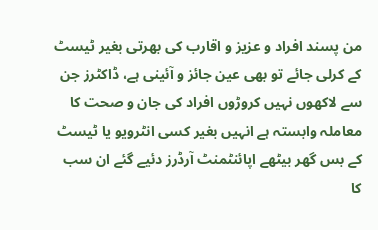من پسند افراد و عزیز و اقارب کی بھرتی بغیر ٹیسٹ کے کرلی جائے تو بھی عین جائز و آئینی ہے، ڈاکٹرز جن سے لاکھوں نہیں کروڑوں افراد کی جان و صحت کا معاملہ وابستہ ہے انہیں بغیر کسی انٹرویو یا ٹیسٹ کے بس گھر بیٹھے اپائنٹمنٹ آرڈرز دئیے گئے ان سب کا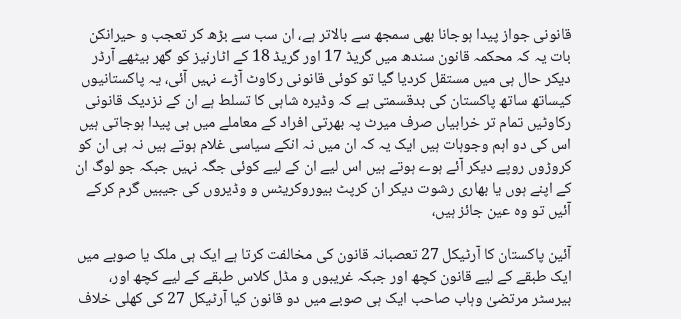قانونی جواز پیدا ہوجانا بھی سمجھ سے بالاتر ہے، ان سب سے بڑھ کر تعجب و حیرانکن بات یہ کہ محکمہ قانون سندھ میں گریڈ 17 اور گریڈ 18 کے اٹارنیز کو گھر بیٹھے آرڈر دیکر حال ہی میں مستقل کردیا گیا تو کوئی قانونی رکاوٹ آڑے نہیں آئی، یہ پاکستانیوں کیساتھ ساتھ پاکستان کی بدقسمتی ہے کہ وڈیرہ شاہی کا تسلط ہے ان کے نزدیک قانونی رکاوٹیں تمام تر خرابیاں صرف میرٹ پہ بھرتی افراد کے معاملے میں ہی پیدا ہوجاتی ہیں اس کی دو اہم وجوہات ہیں ایک یہ کہ ان میں نہ انکے سیاسی غلام ہوتے ہیں نہ ہی ان کو کروڑوں روپے دیکر آئے ہوے ہوتے ہیں اس لیے ان کے لیے کوئی جگہ نہیں جبکہ جو لوگ ان کے اپنے ہوں یا بھاری رشوت دیکر ان کرپٹ بیوروکریٹس و وڈیروں کی جیبیں گرم کرکے آئیں تو وہ عین جائز ہیں،

آئین پاکستان کا آرٹیکل 27 تعصبانہ قانون کی مخالفت کرتا ہے ایک ہی ملک یا صوبے میں ایک طبقے کے لیے قانون کچھ اور جبکہ غریبوں و مڈل کلاس طبقے کے لیے کچھ اور، بیرسٹر مرتضیٰ وہاب صاحب ایک ہی صوبے میں دو قانون کیا آرٹیکل 27 کی کھلی خلاف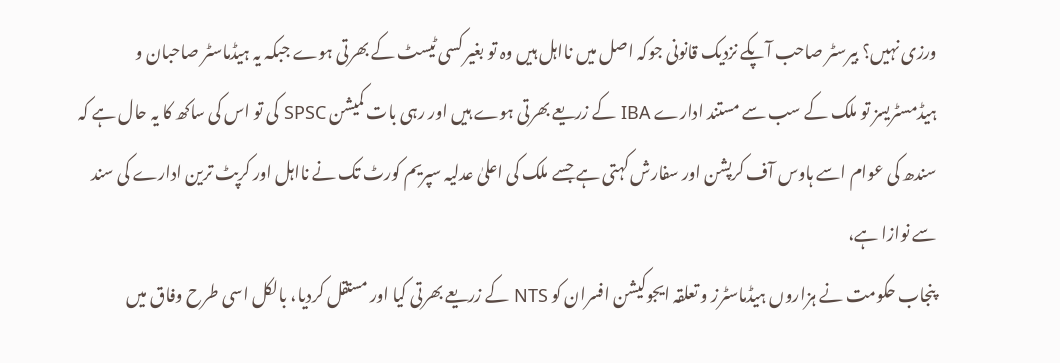ورزی نہیں؟ بیرسٹر صاحب آپکے نزدیک قانونی جوکہ اصل میں نااہل ہیں وہ تو بغیر کسی ٹیسٹ کے بھرتی ہوے جبکہ یہ ہیڈماسٹر صاحبان و ہیڈمسٹریسز تو ملک کے سب سے مستند ادارے IBA کے زریعے بھرتی ہوے ہیں اور رہی بات کمیشن SPSC کی تو اس کی ساکھ کا یہ حال ہے کہ سندھ کی عوام اسے ہاوس آف کرپشن اور سفارش کہتی ہے جسے ملک کی اعلیٰ عدلیہ سپریم کورٹ تک نے نااہل اور کرپٹ ترین ادارے کی سند سے نوازا ہے،
پنجاب حکومت نے ہزاروں ہیڈماسٹرز و تعلقہ ایجوکیشن افسران کو NTS کے زریعے بھرتی کیا اور مستقل کردیا، بالکل اسی طرح وفاق میں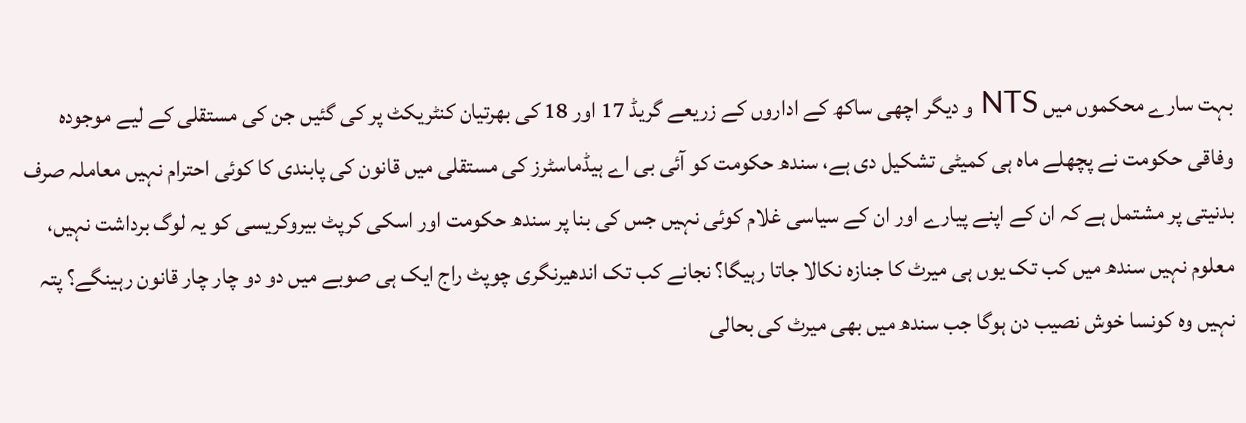بہت سارے محکموں میں NTS و دیگر اچھی ساکھ کے اداروں کے زریعے گریڈ 17 اور 18 کی بھرتیان کنٹریکٹ پر کی گئیں جن کی مستقلی کے لیے موجودہ وفاقی حکومت نے پچھلے ماہ ہی کمیٹی تشکیل دی ہے، سندھ حکومت کو آئی بی اے ہیڈماسٹرز کی مستقلی میں قانون کی پابندی کا کوئی احترام نہیں معاملہ صرف بدنیتی پر مشتمل ہے کہ ان کے اپنے پیارے اور ان کے سیاسی غلام کوئی نہیں جس کی بنا پر سندھ حکومت اور اسکی کرپٹ بیروکریسی کو یہ لوگ برداشت نہیں،
معلوم نہیں سندھ میں کب تک یوں ہی میرٹ کا جنازہ نکالا جاتا رہیگا؟ نجانے کب تک اندھیرنگری چوپٹ راج ایک ہی صوبے میں دو دو چار چار قانون رہینگے؟ پتہ نہیں وہ کونسا خوش نصیب دن ہوگا جب سندھ میں بھی میرٹ کی بحالی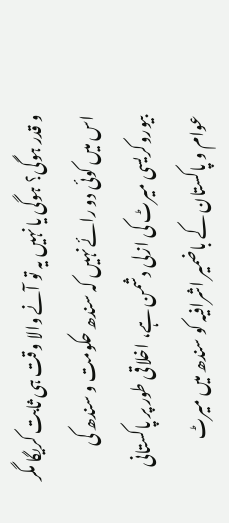و قدر ہوگی؟ ہوگی یا نہیں یہ تو آنے والا وقت ہی ثابت کریگا مگر اس میں کوئی دو رائے نہیں کہ سندھ حکومت و سندھ کی بیوروکریسی میرٹ کی ازلی دشمن ہے، اخلاقی طور پر پاکستانی عوام و پاکستان کے باضمیر اشرافیہ کو سندھ میں میرٹ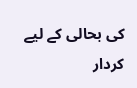کی بحالی کے لیے کردار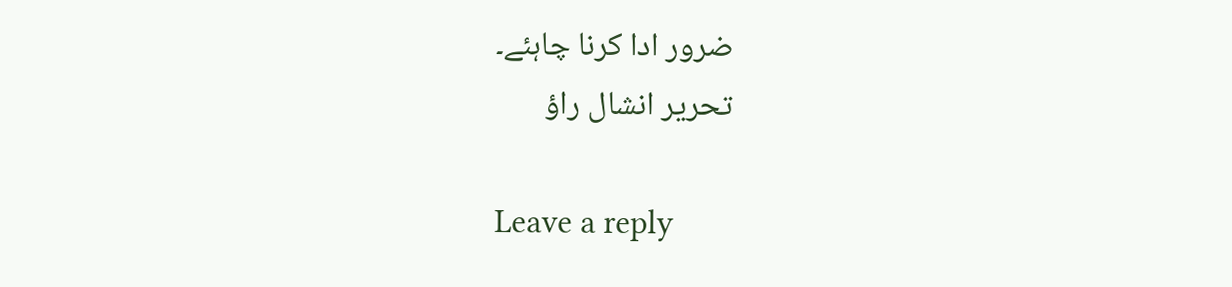ضرور ادا کرنا چاہئے۔
تحریر انشال راؤ

Leave a reply